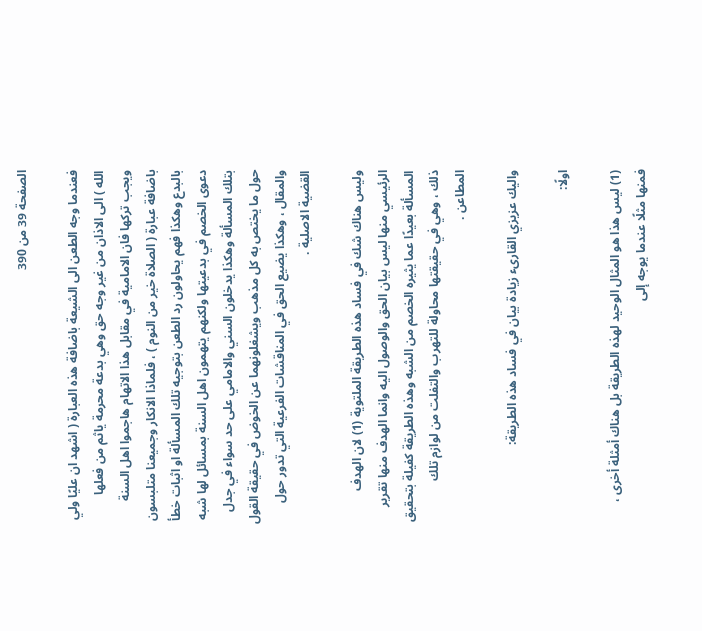الصفحة 39 من 390

فعندما وجه الطعن الى الشيعة باضافة هذه العبارة ( اشهد ان عليًا ولي الله ) الى الاذان من غير وجه حق وهي بدعة محرمة ياثم من فعلها ويجب تركها فان الامامية في مقابل هذا الاتهام هاجموا اهل السنة باضافة عبارة ( الصلاة خير من النوم ) ، فلماذا الانكار وجميعنا متلبسون بالبدع وهكذا فهم يحاولون رد الطعن بتوجيه تلك المسألة او اثبات خطأ دعوى الخصم في بدعيتها ولكنهم يتهمون اهل السنة بمسائل لها شبه بتلك المسألة وهكذا يدخلون السني والامامي على حد سواء في جدل حول ما يختص به كل مذهب ويشغلونهما عن الخوض في حقيقة القول والمقال ، وهكذا يضيع الحق في المناقشات الفرعية التي تدور حول القضية الاصلية .

وليس هناك شك في فساد هذه الطريقة الملتوية (1) لان الهدف الرئيسي منها ليس بيان الحق والوصول اليه وانما الهدف منها تقرير المسألة بعيدًا عما يثيره الخصم من الشبه وهذه الطريقة كفيلة بتحقيق ذلك ، وهي في حقيقتها محاولة للتهرب والتفلت من لوازم تلك المطاعن .

واليك عزيزي القارىء زيادة بيان في فساد هذه الطريقة:

اولًا:

(1) ليس هذا هو المثال الوحيد لهذه الطريقة بل هناك أمثلة أخرى ، فمنها مثلًا عندما يوجه إلى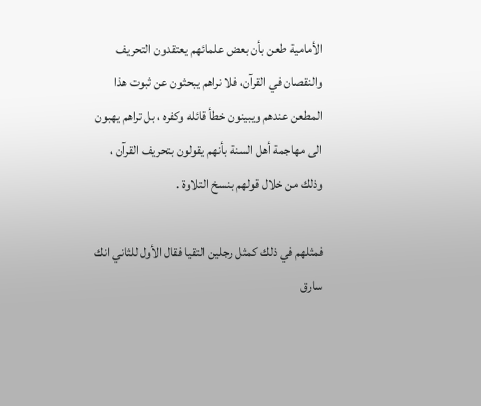الأمامية طعن بأن بعض علمائهم يعتقدون التحريف والنقصان في القرآن، فلا نراهم يبحثون عن ثبوت هذا المطعن عندهم ويبينون خطأ قائله وكفره ، بل تراهم يهبون الى مهاجمة أهل السنة بأنهم يقولون بتحريف القرآن ، وذلك من خلال قولهم بنسخ التلاوة .

فمثلهم في ذلك كمثل رجلين التقيا فقال الأول للثاني انك سارق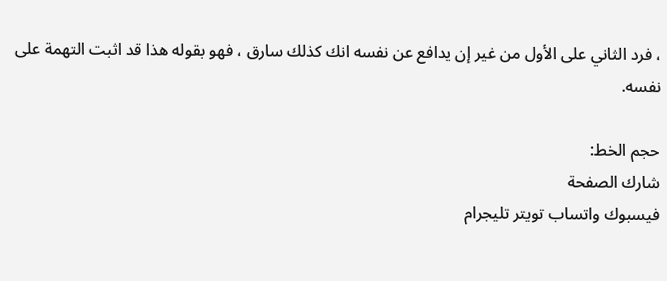، فرد الثاني على الأول من غير إن يدافع عن نفسه انك كذلك سارق ، فهو بقوله هذا قد اثبت التهمة على نفسه.

حجم الخط:
شارك الصفحة
فيسبوك واتساب تويتر تليجرام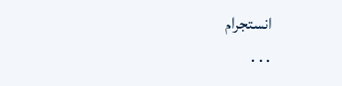انستجرام
. . .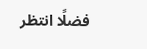فضلًا انتظر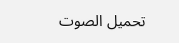تحميل الصوت